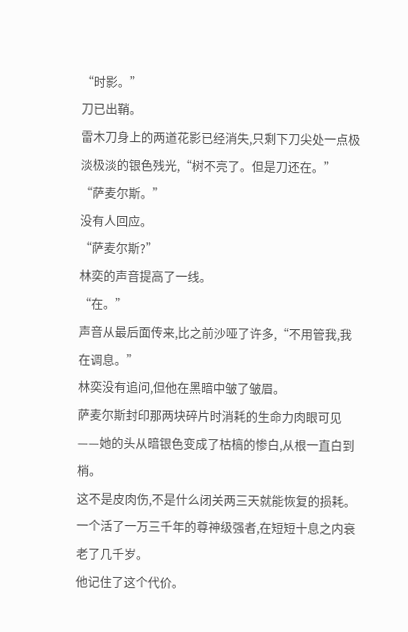“时影。”
刀已出鞘。
雷木刀身上的两道花影已经消失,只剩下刀尖处一点极淡极淡的银色残光,“树不亮了。但是刀还在。”
“萨麦尔斯。”
没有人回应。
“萨麦尔斯?”
林奕的声音提高了一线。
“在。”
声音从最后面传来,比之前沙哑了许多,“不用管我,我在调息。”
林奕没有追问,但他在黑暗中皱了皱眉。
萨麦尔斯封印那两块碎片时消耗的生命力肉眼可见——她的头从暗银色变成了枯槁的惨白,从根一直白到梢。
这不是皮肉伤,不是什么闭关两三天就能恢复的损耗。
一个活了一万三千年的尊神级强者,在短短十息之内衰老了几千岁。
他记住了这个代价。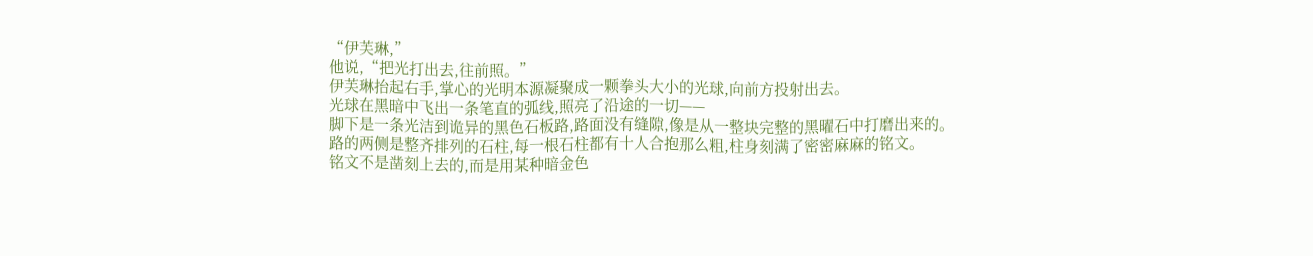“伊芙琳,”
他说,“把光打出去,往前照。”
伊芙琳抬起右手,掌心的光明本源凝聚成一颗拳头大小的光球,向前方投射出去。
光球在黑暗中飞出一条笔直的弧线,照亮了沿途的一切——
脚下是一条光洁到诡异的黑色石板路,路面没有缝隙,像是从一整块完整的黑曜石中打磨出来的。
路的两侧是整齐排列的石柱,每一根石柱都有十人合抱那么粗,柱身刻满了密密麻麻的铭文。
铭文不是凿刻上去的,而是用某种暗金色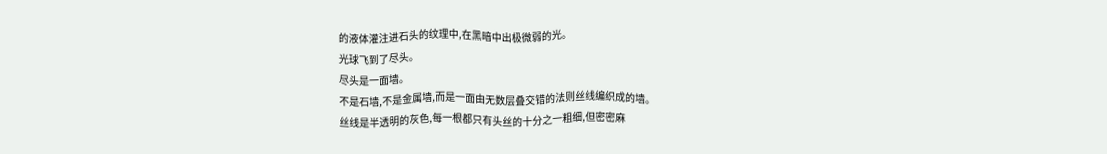的液体灌注进石头的纹理中,在黑暗中出极微弱的光。
光球飞到了尽头。
尽头是一面墙。
不是石墙,不是金属墙,而是一面由无数层叠交错的法则丝线编织成的墙。
丝线是半透明的灰色,每一根都只有头丝的十分之一粗细,但密密麻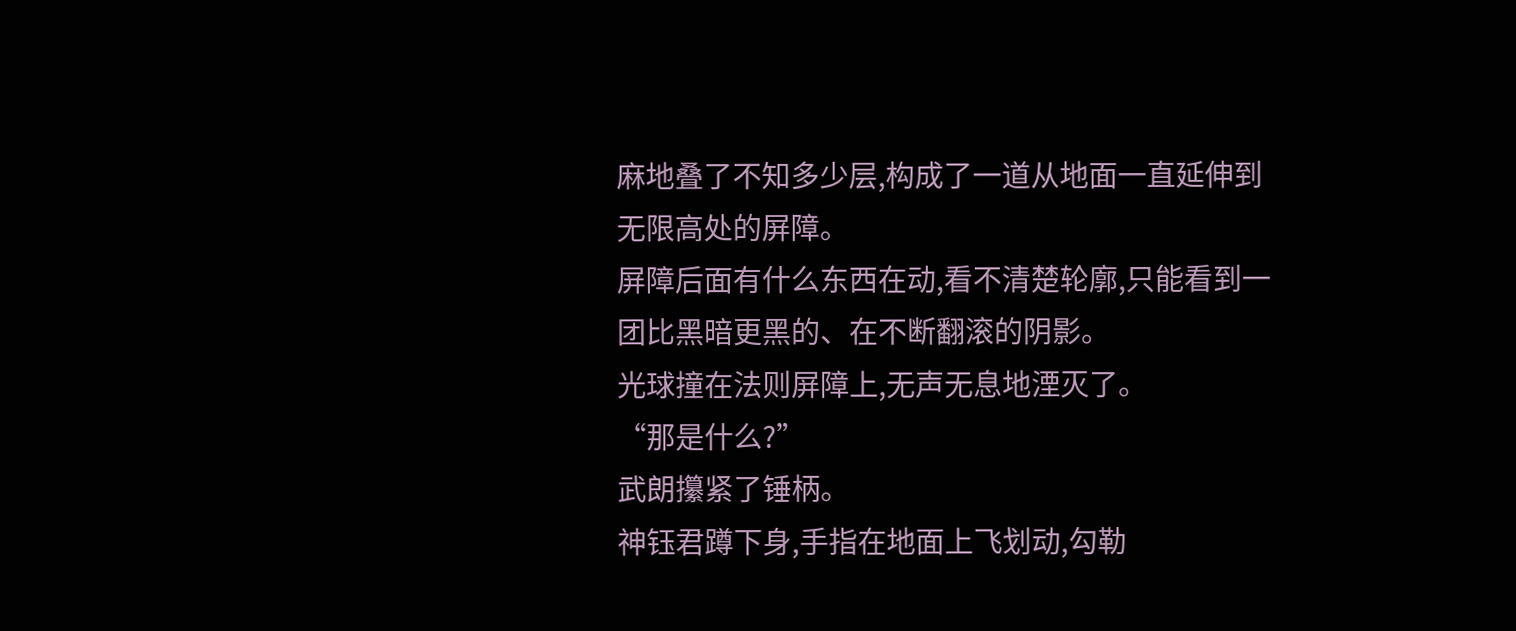麻地叠了不知多少层,构成了一道从地面一直延伸到无限高处的屏障。
屏障后面有什么东西在动,看不清楚轮廓,只能看到一团比黑暗更黑的、在不断翻滚的阴影。
光球撞在法则屏障上,无声无息地湮灭了。
“那是什么?”
武朗攥紧了锤柄。
神钰君蹲下身,手指在地面上飞划动,勾勒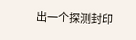出一个探测封印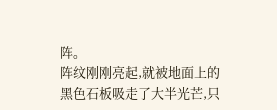阵。
阵纹刚刚亮起,就被地面上的黑色石板吸走了大半光芒,只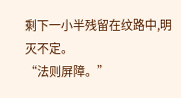剩下一小半残留在纹路中,明灭不定。
“法则屏障。”